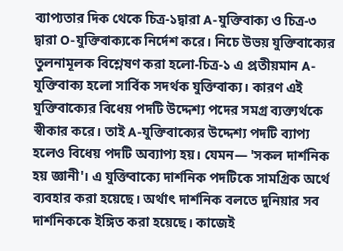ব্যাপ্যতার দিক থেকে চিত্র-১দ্বারা A-যুক্তিবাক্য ও চিত্র-৩ দ্বারা O-যুক্তিবাক্যকে নির্দেশ করে। নিচে উভয় যুক্তিবাক্যের তুলনামূলক বিশ্লেষণ করা হলো-চিত্র-১ এ প্রতীয়মান A-যুক্তিবাক্য হলো সার্বিক সদর্থক যুক্তিবাক্য। কারণ এই যুক্তিবাক্যের বিধেয় পদটি উদ্দেশ্য পদের সমগ্র ব্যক্ত্যর্থকে স্বীকার করে। তাই A-যুক্তিবাক্যের উদ্দেশ্য পদটি ব্যাপ্য হলেও বিধেয় পদটি অব্যাপ্য হয়। যেমন— 'সকল দার্শনিক হয় জ্ঞানী'। এ যুক্তিবাক্যে দার্শনিক পদটিকে সামগ্রিক অর্থে ব্যবহার করা হয়েছে। অর্থাৎ দার্শনিক বলতে দুনিয়ার সব দার্শনিককে ইঙ্গিত করা হয়েছে। কাজেই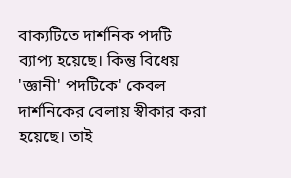বাক্যটিতে দার্শনিক পদটি ব্যাপ্য হয়েছে। কিন্তু বিধেয় 'জ্ঞানী' পদটিকে' কেবল দার্শনিকের বেলায় স্বীকার করা হয়েছে। তাই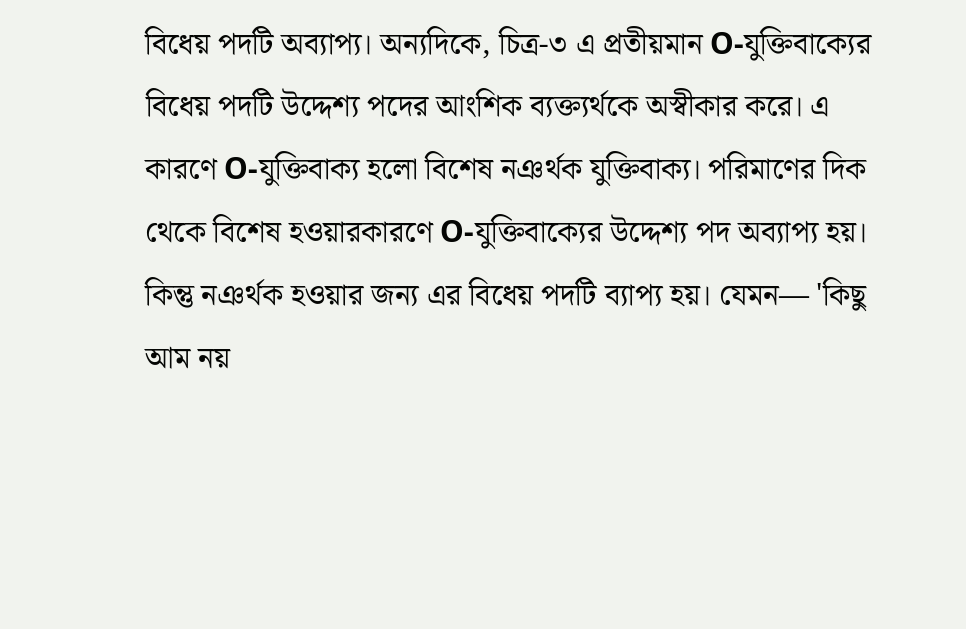বিধেয় পদটি অব্যাপ্য। অন্যদিকে, চিত্র-৩ এ প্রতীয়মান O-যুক্তিবাক্যের বিধেয় পদটি উদ্দেশ্য পদের আংশিক ব্যক্ত্যর্থকে অস্বীকার করে। এ কারণে O-যুক্তিবাক্য হলো বিশেষ নঞর্থক যুক্তিবাক্য। পরিমাণের দিক থেকে বিশেষ হওয়ারকারণে O-যুক্তিবাক্যের উদ্দেশ্য পদ অব্যাপ্য হয়। কিন্তু নঞর্থক হওয়ার জন্য এর বিধেয় পদটি ব্যাপ্য হয়। যেমন— 'কিছু আম নয়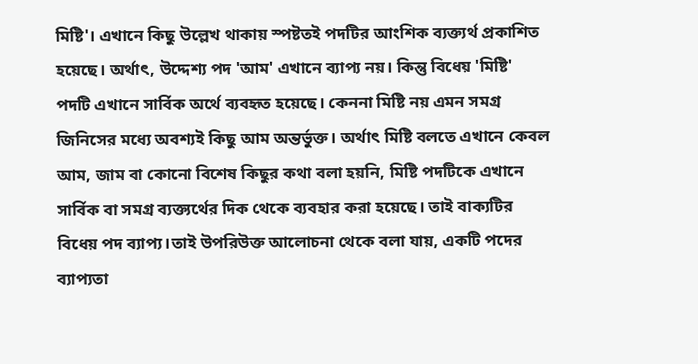মিষ্টি'। এখানে কিছু উল্লেখ থাকায় স্পষ্টতই পদটির আংশিক ব্যক্ত্যর্থ প্রকাশিত হয়েছে। অর্থাৎ, উদ্দেশ্য পদ 'আম' এখানে ব্যাপ্য নয়। কিন্তু বিধেয় 'মিষ্টি' পদটি এখানে সার্বিক অর্থে ব্যবহৃত হয়েছে। কেননা মিষ্টি নয় এমন সমগ্র জিনিসের মধ্যে অবশ্যই কিছু আম অন্তর্ভুক্ত। অর্থাৎ মিষ্টি বলতে এখানে কেবল আম, জাম বা কোনো বিশেষ কিছুর কথা বলা হয়নি, মিষ্টি পদটিকে এখানে সার্বিক বা সমগ্র ব্যক্ত্যর্থের দিক থেকে ব্যবহার করা হয়েছে। তাই বাক্যটির বিধেয় পদ ব্যাপ্য।তাই উপরিউক্ত আলোচনা থেকে বলা যায়, একটি পদের ব্যাপ্যতা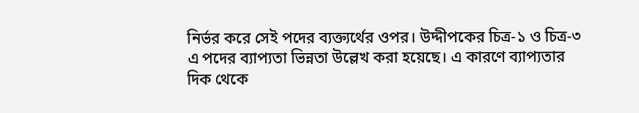নির্ভর করে সেই পদের ব্যক্ত্যর্থের ওপর। উদ্দীপকের চিত্র-১ ও চিত্র-৩ এ পদের ব্যাপ্যতা ভিন্নতা উল্লেখ করা হয়েছে। এ কারণে ব্যাপ্যতার দিক থেকে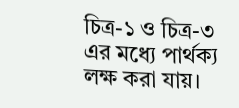চিত্র-১ ও চিত্র-৩ এর মধ্যে পার্থক্য লক্ষ করা যায়।